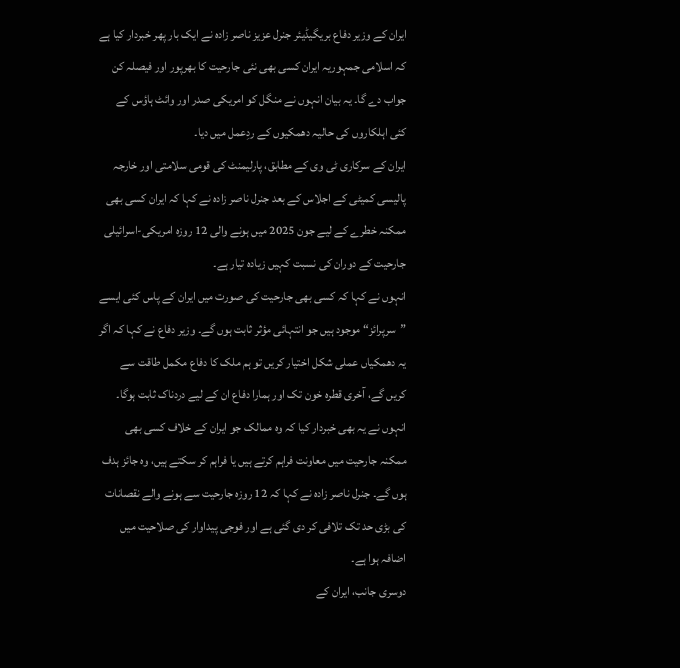ایران کے وزیر دفاع بریگیڈیئر جنرل عزیز ناصر زادہ نے ایک بار پھر خبردار کیا ہے کہ اسلامی جمہوریہ ایران کسی بھی نئی جارحیت کا بھرپور اور فیصلہ کن جواب دے گا۔ یہ بیان انہوں نے منگل کو امریکی صدر اور وائٹ ہاؤس کے کئی اہلکاروں کی حالیہ دھمکیوں کے ردِعمل میں دیا۔
ایران کے سرکاری ٹی وی کے مطابق، پارلیمنٹ کی قومی سلامتی اور خارجہ پالیسی کمیٹی کے اجلاس کے بعد جنرل ناصر زادہ نے کہا کہ ایران کسی بھی ممکنہ خطرے کے لیے جون 2025 میں ہونے والی 12 روزہ امریکی-اسرائیلی جارحیت کے دوران کی نسبت کہیں زیادہ تیار ہے۔
انہوں نے کہا کہ کسی بھی جارحیت کی صورت میں ایران کے پاس کئی ایسے ”سرپرائز“ موجود ہیں جو انتہائی مؤثر ثابت ہوں گے۔ وزیر دفاع نے کہا کہ اگر یہ دھمکیاں عملی شکل اختیار کریں تو ہم ملک کا دفاع مکمل طاقت سے کریں گے، آخری قطرہ خون تک اور ہمارا دفاع ان کے لیے دردناک ثابت ہوگا۔
انہوں نے یہ بھی خبردار کیا کہ وہ ممالک جو ایران کے خلاف کسی بھی ممکنہ جارحیت میں معاونت فراہم کرتے ہیں یا فراہم کر سکتے ہیں، وہ جائز ہدف ہوں گے۔ جنرل ناصر زادہ نے کہا کہ 12 روزہ جارحیت سے ہونے والے نقصانات کی بڑی حد تک تلافی کر دی گئی ہے اور فوجی پیداوار کی صلاحیت میں اضافہ ہوا ہے۔
دوسری جانب، ایران کے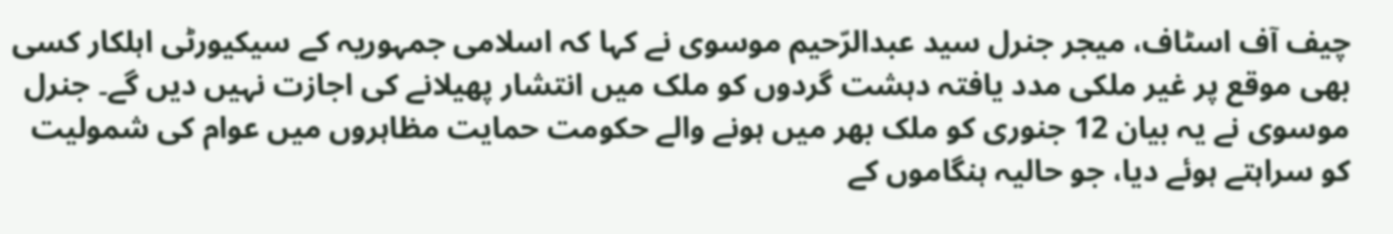چیف آف اسٹاف، میجر جنرل سید عبدالرّحیم موسوی نے کہا کہ اسلامی جمہوریہ کے سیکیورٹی اہلکار کسی بھی موقع پر غیر ملکی مدد یافتہ دہشت گردوں کو ملک میں انتشار پھیلانے کی اجازت نہیں دیں گے۔ جنرل موسوی نے یہ بیان 12 جنوری کو ملک بھر میں ہونے والے حکومت حمایت مظاہروں میں عوام کی شمولیت کو سراہتے ہوئے دیا، جو حالیہ ہنگاموں کے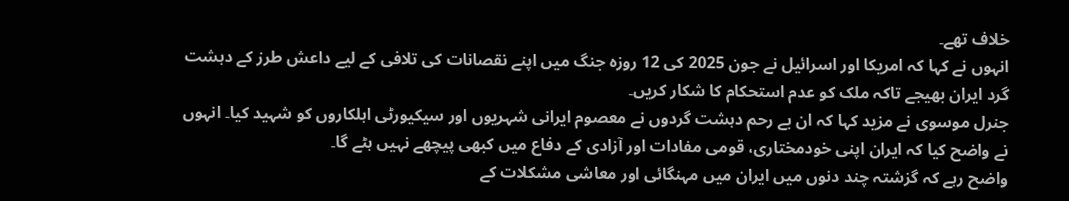خلاف تھے۔
انہوں نے کہا کہ امریکا اور اسرائیل نے جون 2025 کی 12 روزہ جنگ میں اپنے نقصانات کی تلافی کے لیے داعش طرز کے دہشت گرد ایران بھیجے تاکہ ملک کو عدم استحکام کا شکار کریں۔
جنرل موسوی نے مزید کہا کہ ان بے رحم دہشت گردوں نے معصوم ایرانی شہریوں اور سیکیورٹی اہلکاروں کو شہید کیا۔ انہوں نے واضح کیا کہ ایران اپنی خودمختاری، قومی مفادات اور آزادی کے دفاع میں کبھی پیچھے نہیں ہٹے گا۔
واضح رہے کہ گزشتہ چند دنوں میں ایران میں مہنگائی اور معاشی مشکلات کے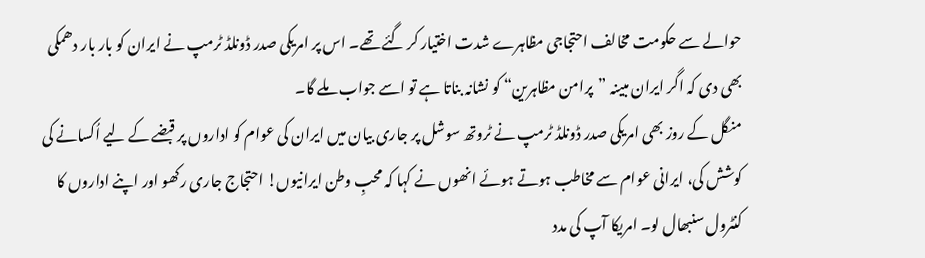حوالے سے حکومت مخالف احتجاجی مظاہرے شدت اختیار کر گئے تھے۔ اس پر امریکی صدر ڈونلڈ ٹرمپ نے ایران کو بار بار دھمکی بھی دی کہ اگر ایران مبینہ ”پرامن مظاہرین“ کو نشانہ بناتا ہے تو اسے جواب ملے گا۔
منگل کے روز بھی امریکی صدر ڈونلڈ ٹرمپ نے ٹروتھ سوشل پر جاری بیان میں ایران کی عوام کو اداروں پر قبضے کے لیے اُکسانے کی کوشش کی، ایرانی عوام سے مخاطب ہوتے ہوئے انھوں نے کہا کہ محبِ وطن ایرانیوں! احتجاج جاری رکھو اور اپنے اداروں کا کنٹرول سنبھال لو۔ امریکا آپ کی مدد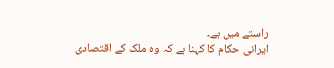راستے میں ہے۔
ایرانی حکام کا کہنا ہے کہ وہ ملک کے اقتصادی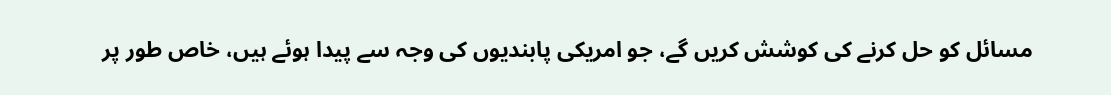مسائل کو حل کرنے کی کوشش کریں گے، جو امریکی پابندیوں کی وجہ سے پیدا ہوئے ہیں، خاص طور پر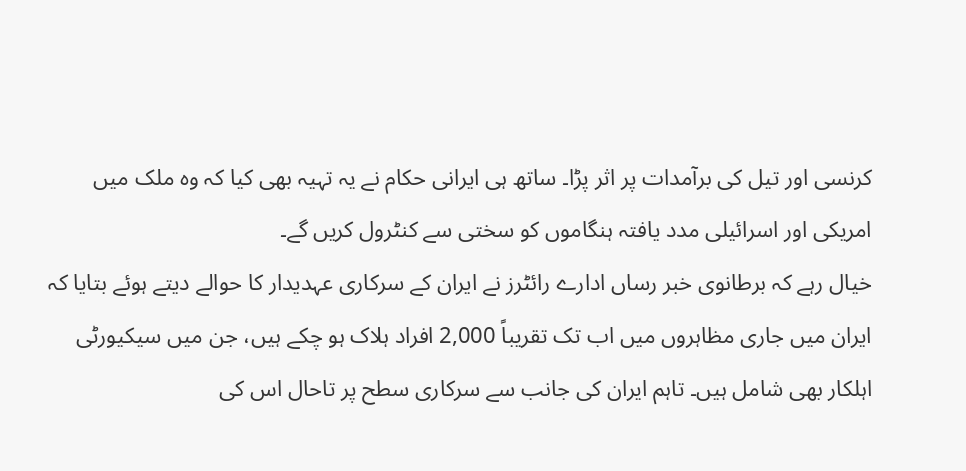کرنسی اور تیل کی برآمدات پر اثر پڑا۔ ساتھ ہی ایرانی حکام نے یہ تہیہ بھی کیا کہ وہ ملک میں امریکی اور اسرائیلی مدد یافتہ ہنگاموں کو سختی سے کنٹرول کریں گے۔
خیال رہے کہ برطانوی خبر رساں ادارے رائٹرز نے ایران کے سرکاری عہدیدار کا حوالے دیتے ہوئے بتایا کہ ایران میں جاری مظاہروں میں اب تک تقریباً 2,000 افراد ہلاک ہو چکے ہیں، جن میں سیکیورٹی اہلکار بھی شامل ہیں۔ تاہم ایران کی جانب سے سرکاری سطح پر تاحال اس کی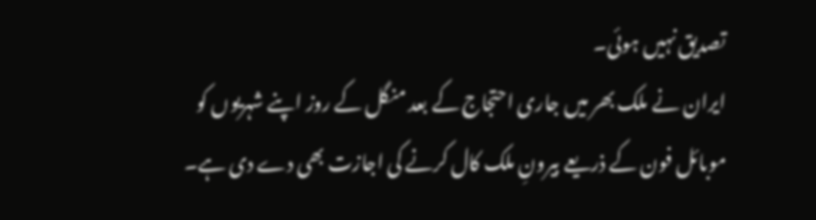تصدیق نہیں ہوئی۔
ایران نے ملک بھر میں جاری احتجاج کے بعد منگل کے روز اپنے شہریوں کو موبائل فون کے ذریعے بیرونِ ملک کال کرنے کی اجازت بھی دے دی ہے۔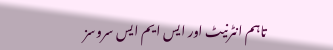تاہم انٹرنیٹ اور ایس ایم ایس سروسز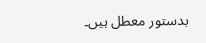بدستور معطل ہیں۔